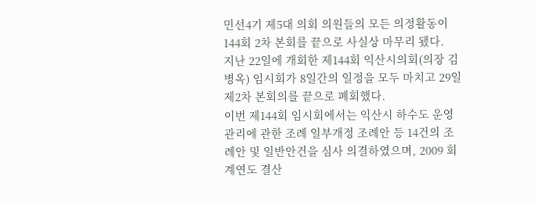민선4기 제5대 의회 의원들의 모든 의정활동이 144회 2차 본회를 끝으로 사실상 마무리 됐다.
지난 22일에 개회한 제144회 익산시의회(의장 김병옥) 임시회가 8일간의 일정을 모두 마치고 29일 제2차 본회의를 끝으로 폐회했다.
이번 제144회 임시회에서는 익산시 하수도 운영관리에 관한 조례 일부개정 조례안 등 14건의 조례안 및 일반안건을 심사 의결하였으며, 2009 회계연도 결산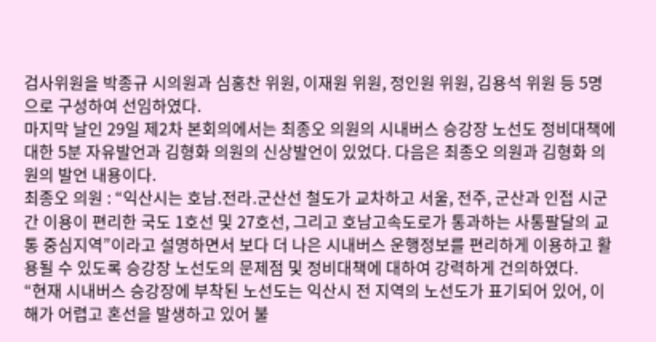검사위원을 박종규 시의원과 심홍찬 위원, 이재원 위원, 정인원 위원, 김용석 위원 등 5명으로 구성하여 선임하였다.
마지막 날인 29일 제2차 본회의에서는 최종오 의원의 시내버스 승강장 노선도 정비대책에 대한 5분 자유발언과 김형화 의원의 신상발언이 있었다. 다음은 최종오 의원과 김형화 의원의 발언 내용이다.
최종오 의원 : “익산시는 호남․전라․군산선 철도가 교차하고 서울, 전주, 군산과 인접 시군간 이용이 편리한 국도 1호선 및 27호선, 그리고 호남고속도로가 통과하는 사통팔달의 교통 중심지역”이라고 설명하면서 보다 더 나은 시내버스 운행정보를 편리하게 이용하고 활용될 수 있도록 승강장 노선도의 문제점 및 정비대책에 대하여 강력하게 건의하였다.
“현재 시내버스 승강장에 부착된 노선도는 익산시 전 지역의 노선도가 표기되어 있어, 이해가 어렵고 혼선을 발생하고 있어 불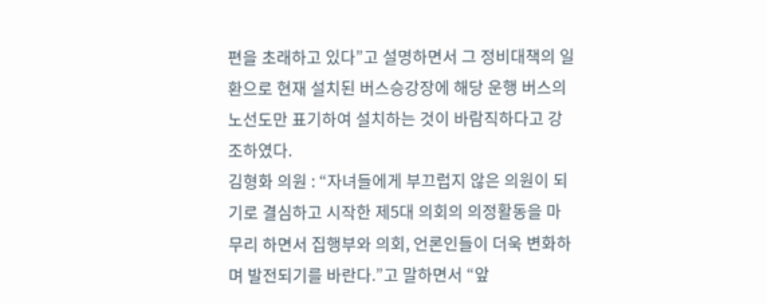편을 초래하고 있다”고 설명하면서 그 정비대책의 일환으로 현재 설치된 버스승강장에 해당 운행 버스의 노선도만 표기하여 설치하는 것이 바람직하다고 강조하였다.
김형화 의원 : “자녀들에게 부끄럽지 않은 의원이 되기로 결심하고 시작한 제5대 의회의 의정활동을 마무리 하면서 집행부와 의회, 언론인들이 더욱 변화하며 발전되기를 바란다.”고 말하면서 “앞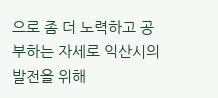으로 좀 더 노력하고 공부하는 자세로 익산시의 발전을 위해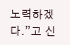노력하겠다.”고 신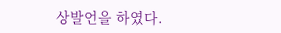상발언을 하였다.